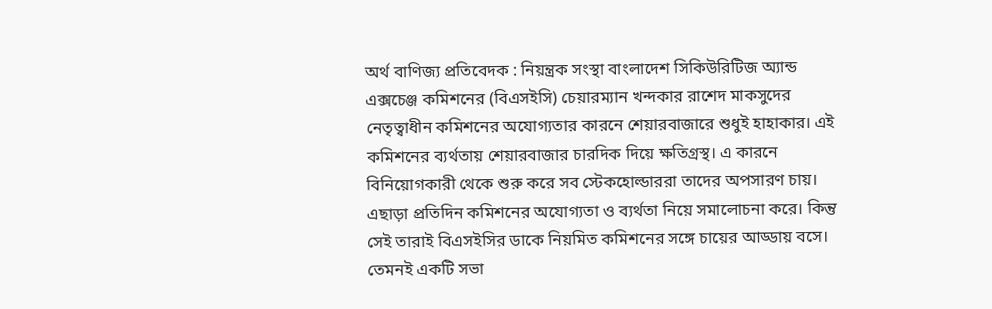অর্থ বাণিজ্য প্রতিবেদক : নিয়ন্ত্রক সংস্থা বাংলাদেশ সিকিউরিটিজ অ্যান্ড এক্সচেঞ্জ কমিশনের (বিএসইসি) চেয়ারম্যান খন্দকার রাশেদ মাকসুদের নেতৃত্বাধীন কমিশনের অযোগ্যতার কারনে শেয়ারবাজারে শুধুই হাহাকার। এই কমিশনের ব্যর্থতায় শেয়ারবাজার চারদিক দিয়ে ক্ষতিগ্রস্থ। এ কারনে বিনিয়োগকারী থেকে শুরু করে সব স্টেকহোল্ডাররা তাদের অপসারণ চায়। এছাড়া প্রতিদিন কমিশনের অযোগ্যতা ও ব্যর্থতা নিয়ে সমালোচনা করে। কিন্তু সেই তারাই বিএসইসির ডাকে নিয়মিত কমিশনের সঙ্গে চায়ের আড্ডায় বসে। তেমনই একটি সভা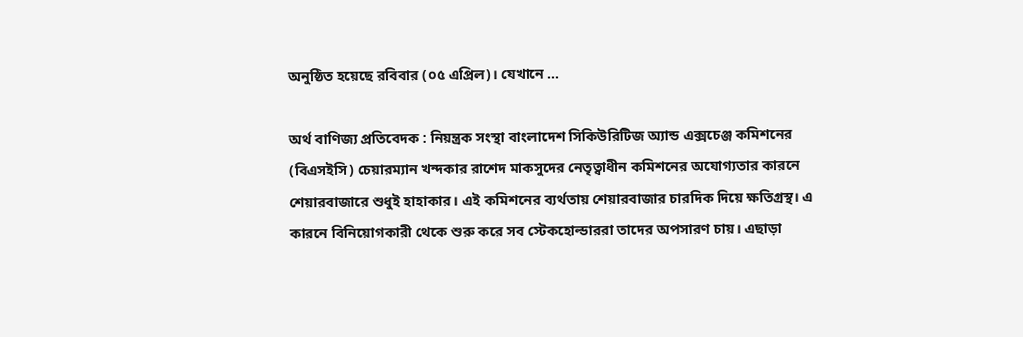অনুষ্ঠিত হয়েছে রবিবার (০৫ এপ্রিল)। যেখানে ...

অর্থ বাণিজ্য প্রতিবেদক : নিয়ন্ত্রক সংস্থা বাংলাদেশ সিকিউরিটিজ অ্যান্ড এক্সচেঞ্জ কমিশনের (বিএসইসি) চেয়ারম্যান খন্দকার রাশেদ মাকসুদের নেতৃত্বাধীন কমিশনের অযোগ্যতার কারনে শেয়ারবাজারে শুধুই হাহাকার। এই কমিশনের ব্যর্থতায় শেয়ারবাজার চারদিক দিয়ে ক্ষতিগ্রস্থ। এ কারনে বিনিয়োগকারী থেকে শুরু করে সব স্টেকহোল্ডাররা তাদের অপসারণ চায়। এছাড়া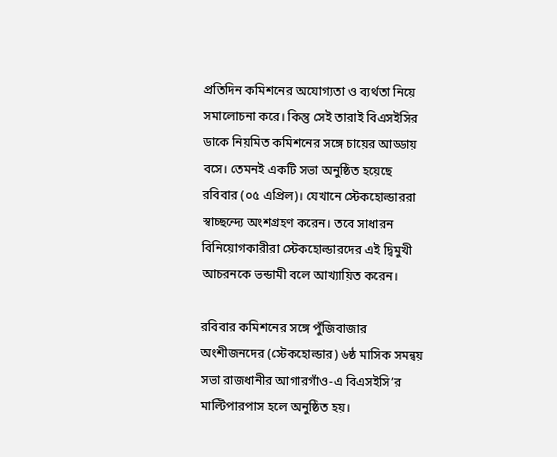প্রতিদিন কমিশনের অযোগ্যতা ও ব্যর্থতা নিয়ে সমালোচনা করে। কিন্তু সেই তারাই বিএসইসির ডাকে নিয়মিত কমিশনের সঙ্গে চায়ের আড্ডায় বসে। তেমনই একটি সভা অনুষ্ঠিত হয়েছে রবিবার (০৫ এপ্রিল)। যেখানে স্টেকহোল্ডাররা স্বাচ্ছন্দ্যে অংশগ্রহণ করেন। তবে সাধারন বিনিয়োগকারীরা স্টেকহোল্ডারদের এই দ্বিমুখী আচরনকে ভন্ডামী বলে আখ্যায়িত করেন।

রবিবার কমিশনের সঙ্গে পুঁজিবাজার অংশীজনদের (স্টেকহোল্ডার) ৬ষ্ঠ মাসিক সমন্বয় সভা রাজধানীর আগারগাঁও-এ বিএসইসি’র মাল্টিপারপাস হলে অনুষ্ঠিত হয়।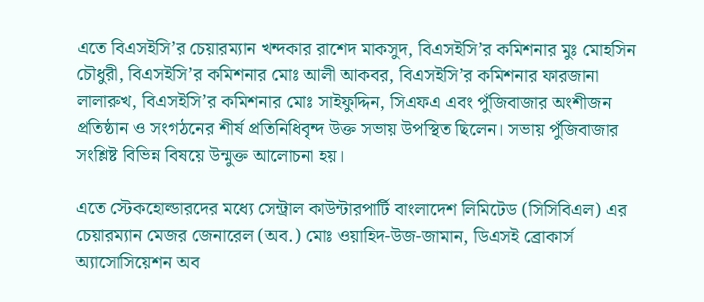এতে বিএসইসি’র চেয়ারম্যান খন্দকার রাশেদ মাকসুদ, বিএসইসি’র কমিশনার মুঃ মোহসিন চৌধুরী, বিএসইসি’র কমিশনার মোঃ আলী আকবর, বিএসইসি’র কমিশনার ফারজানা লালারুখ, বিএসইসি’র কমিশনার মোঃ সাইফুদ্দিন, সিএফএ এবং পুঁজিবাজার অংশীজন প্রতিষ্ঠান ও সংগঠনের শীর্ষ প্রতিনিধিবৃন্দ উক্ত সভায় উপস্থিত ছিলেন। সভায় পুঁজিবাজার সংশ্লিষ্ট বিভিন্ন বিষয়ে উন্মুক্ত আলোচনা হয়।

এতে স্টেকহোল্ডারদের মধ্যে সেন্ট্রাল কাউন্টারপার্টি বাংলাদেশ লিমিটেড (সিসিবিএল) এর চেয়ারম্যান মেজর জেনারেল (অব.) মোঃ ওয়াহিদ-উজ-জামান, ডিএসই ব্রোকার্স অ্যাসোসিয়েশন অব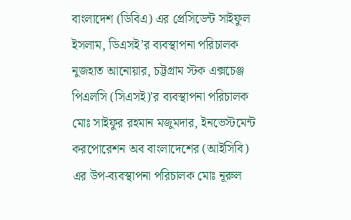বাংলাদেশ (ডিবিএ) এর প্রেসিডেন্ট সাইফুল ইসলাম, ডিএসই’র ব্যবস্থাপনা পরিচালক নুজহাত আনোয়ার, চট্টগ্রাম স্টক এক্সচেঞ্জ পিএলসি (সিএসই)’র ব্যবস্থাপনা পরিচালক মোঃ সাইফুর রহমান মজুমদার, ইনভেস্টমেন্ট করপোরেশন অব বাংলাদেশের (আইসিবি) এর উপ-ব্যবস্থাপনা পরিচালক মোঃ নূরুল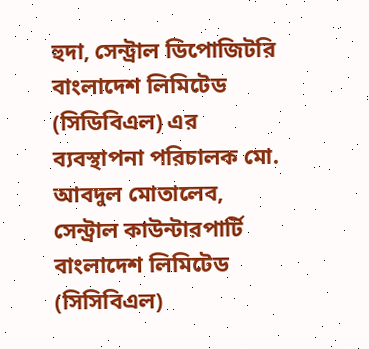হুদা, সেন্ট্রাল ডিপোজিটরি বাংলাদেশ লিমিটেড (সিডিবিএল) এর ব্যবস্থাপনা পরিচালক মো. আবদুল মোতালেব, সেন্ট্রাল কাউন্টারপার্টি বাংলাদেশ লিমিটেড (সিসিবিএল)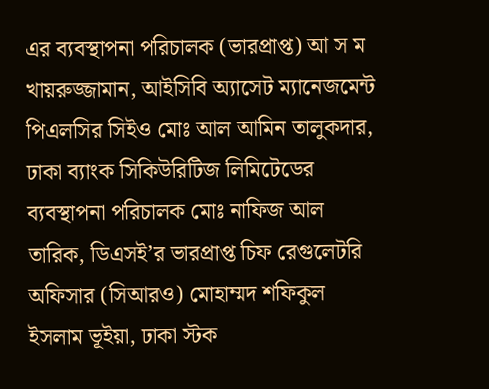এর ব্যবস্থাপনা পরিচালক (ভারপ্রাপ্ত) আ স ম খায়রুজ্জামান, আইসিবি অ্যাসেট ম্যানেজমেন্ট পিএলসির সিইও মোঃ আল আমিন তালুকদার, ঢাকা ব্যাংক সিকিউরিটিজ লিমিটেডের ব্যবস্থাপনা পরিচালক মোঃ নাফিজ আল তারিক, ডিএসই’র ভারপ্রাপ্ত চিফ রেগুলেটরি অফিসার (সিআরও) মোহাম্মদ শফিকুল ইসলাম ভূইয়া, ঢাকা স্টক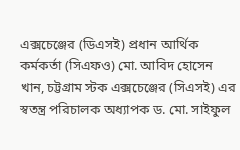এক্সচেঞ্জের (ডিএসই) প্রধান আর্থিক কর্মকর্তা (সিএফও) মো. আবিদ হোসেন খান, চট্টগ্রাম স্টক এক্সচেঞ্জের (সিএসই) এর স্বতন্ত্র পরিচালক অধ্যাপক ড. মো. সাইফুল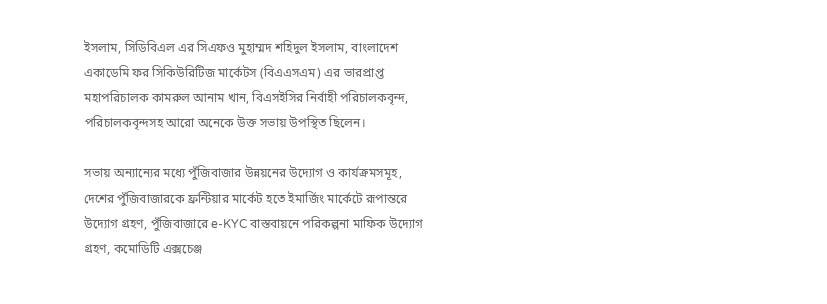ইসলাম, সিডিবিএল এর সিএফও মুহাম্মদ শহিদুল ইসলাম, বাংলাদেশ একাডেমি ফর সিকিউরিটিজ মার্কেটস (বিএএসএম) এর ভারপ্রাপ্ত মহাপরিচালক কামরুল আনাম খান, বিএসইসির নির্বাহী পরিচালকবৃন্দ, পরিচালকবৃন্দসহ আরো অনেকে উক্ত সভায় উপস্থিত ছিলেন।

সভায় অন্যান্যের মধ্যে পুঁজিবাজার উন্নয়নের উদ্যোগ ও কার্যক্রমসমূহ, দেশের পুঁজিবাজারকে ফ্রন্টিয়ার মার্কেট হতে ইমার্জিং মার্কেটে রূপান্তরে উদ্যোগ গ্রহণ, পুঁজিবাজারে e-KYC বাস্তবায়নে পরিকল্পনা মাফিক উদ্যোগ গ্রহণ, কমোডিটি এক্সচেঞ্জ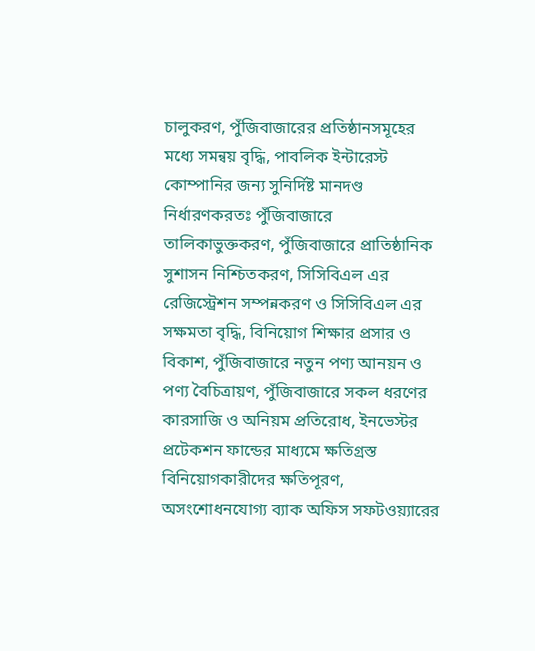চালুকরণ, পুঁজিবাজারের প্রতিষ্ঠানসমূহের মধ্যে সমন্বয় বৃদ্ধি, পাবলিক ইন্টারেস্ট কোম্পানির জন্য সুনির্দিষ্ট মানদণ্ড নির্ধারণকরতঃ পুঁজিবাজারে তালিকাভুক্তকরণ, পুঁজিবাজারে প্রাতিষ্ঠানিক সুশাসন নিশ্চিতকরণ, সিসিবিএল এর রেজিস্ট্রেশন সম্পন্নকরণ ও সিসিবিএল এর সক্ষমতা বৃদ্ধি, বিনিয়োগ শিক্ষার প্রসার ও বিকাশ, পুঁজিবাজারে নতুন পণ্য আনয়ন ও পণ্য বৈচিত্রায়ণ, পুঁজিবাজারে সকল ধরণের কারসাজি ও অনিয়ম প্রতিরোধ, ইনভেস্টর প্রটেকশন ফান্ডের মাধ্যমে ক্ষতিগ্রস্ত বিনিয়োগকারীদের ক্ষতিপূরণ, অসংশোধনযোগ্য ব্যাক অফিস সফটওয়্যারের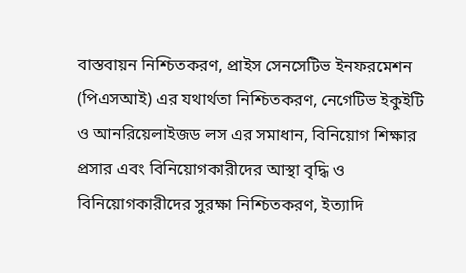বাস্তবায়ন নিশ্চিতকরণ, প্রাইস সেনসেটিভ ইনফরমেশন (পিএসআই) এর যথার্থতা নিশ্চিতকরণ, নেগেটিভ ইকুইটি ও আনরিয়েলাইজড লস এর সমাধান, বিনিয়োগ শিক্ষার প্রসার এবং বিনিয়োগকারীদের আস্থা বৃদ্ধি ও বিনিয়োগকারীদের সুরক্ষা নিশ্চিতকরণ, ইত্যাদি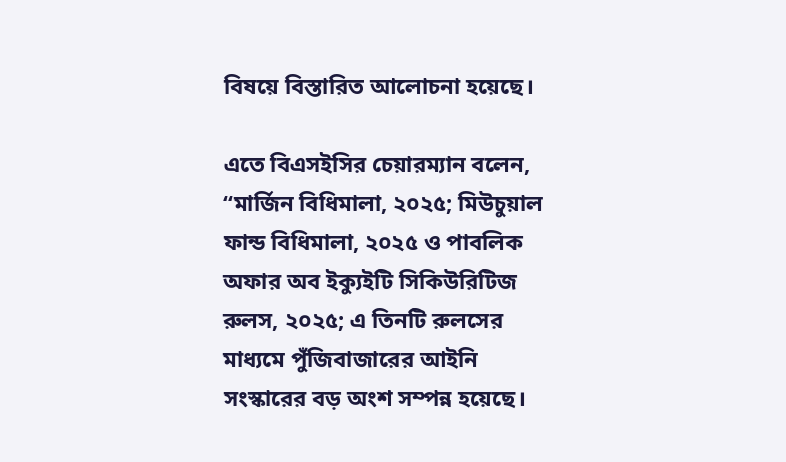বিষয়ে বিস্তারিত আলোচনা হয়েছে।

এতে বিএসইসির চেয়ারম্যান বলেন, “মার্জিন বিধিমালা, ২০২৫; মিউচুয়াল ফান্ড বিধিমালা, ২০২৫ ও পাবলিক অফার অব ইক্যুইটি সিকিউরিটিজ রুলস, ২০২৫; এ তিনটি রুলসের মাধ্যমে পুঁজিবাজারের আইনি সংস্কারের বড় অংশ সম্পন্ন হয়েছে।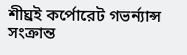শীঘ্রই কর্পোরেট গভর্ন্যান্স সংক্রান্ত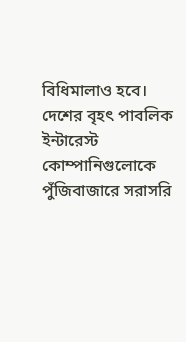বিধিমালাও হবে। দেশের বৃহৎ পাবলিক ইন্টারেস্ট কোম্পানিগুলোকে পুঁজিবাজারে সরাসরি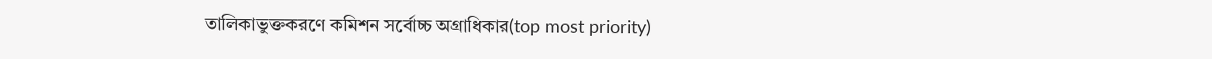তালিকাভুক্তকরণে কমিশন সর্বোচ্চ অগ্রাধিকার(top most priority)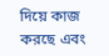দিয়ে কাজ করছে এবং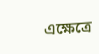এক্ষেত্রে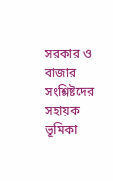সরকার ও বাজার সংশ্লিষ্টদের সহায়ক ভূমিকা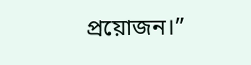প্রয়োজন।”